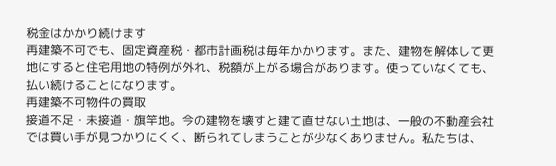税金はかかり続けます
再建築不可でも、固定資産税・都市計画税は毎年かかります。また、建物を解体して更地にすると住宅用地の特例が外れ、税額が上がる場合があります。使っていなくても、払い続けることになります。
再建築不可物件の買取
接道不足・未接道・旗竿地。今の建物を壊すと建て直せない土地は、一般の不動産会社では買い手が見つかりにくく、断られてしまうことが少なくありません。私たちは、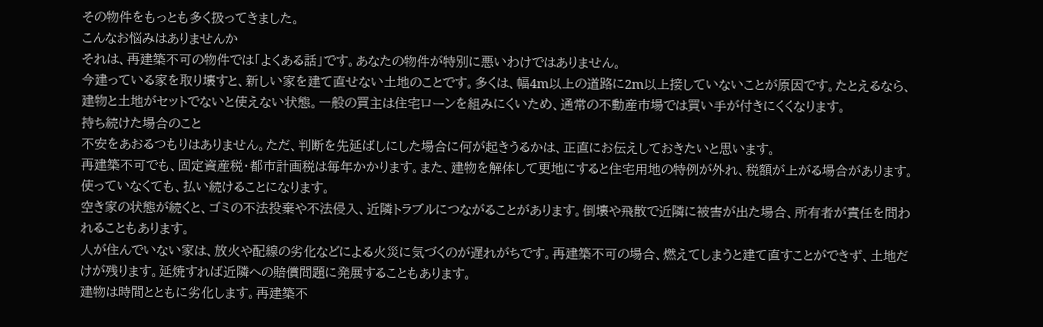その物件をもっとも多く扱ってきました。
こんなお悩みはありませんか
それは、再建築不可の物件では「よくある話」です。あなたの物件が特別に悪いわけではありません。
今建っている家を取り壊すと、新しい家を建て直せない土地のことです。多くは、幅4m以上の道路に2m以上接していないことが原因です。たとえるなら、建物と土地がセットでないと使えない状態。一般の買主は住宅ローンを組みにくいため、通常の不動産市場では買い手が付きにくくなります。
持ち続けた場合のこと
不安をあおるつもりはありません。ただ、判断を先延ばしにした場合に何が起きうるかは、正直にお伝えしておきたいと思います。
再建築不可でも、固定資産税・都市計画税は毎年かかります。また、建物を解体して更地にすると住宅用地の特例が外れ、税額が上がる場合があります。使っていなくても、払い続けることになります。
空き家の状態が続くと、ゴミの不法投棄や不法侵入、近隣トラブルにつながることがあります。倒壊や飛散で近隣に被害が出た場合、所有者が責任を問われることもあります。
人が住んでいない家は、放火や配線の劣化などによる火災に気づくのが遅れがちです。再建築不可の場合、燃えてしまうと建て直すことができず、土地だけが残ります。延焼すれば近隣への賠償問題に発展することもあります。
建物は時間とともに劣化します。再建築不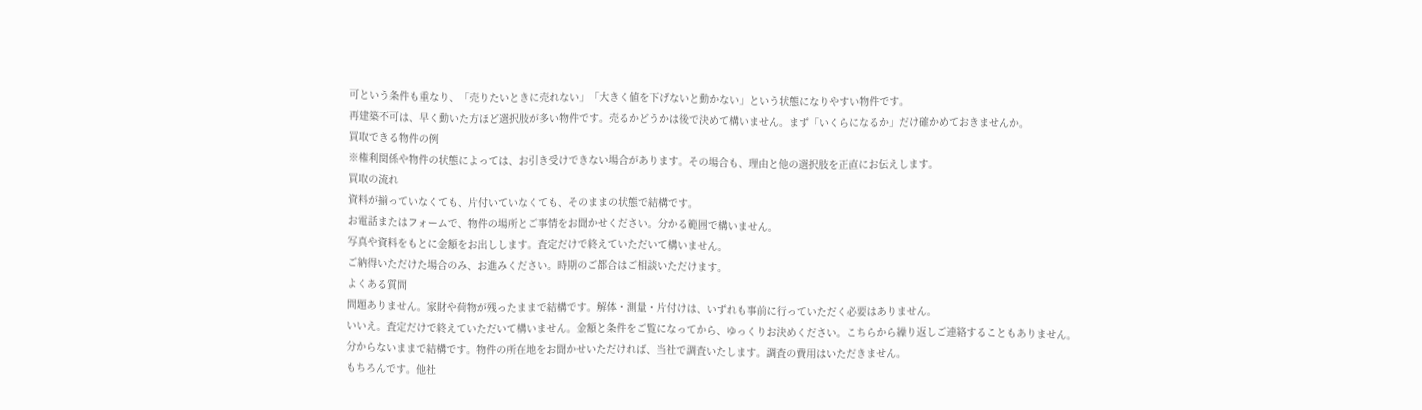可という条件も重なり、「売りたいときに売れない」「大きく値を下げないと動かない」という状態になりやすい物件です。
再建築不可は、早く動いた方ほど選択肢が多い物件です。売るかどうかは後で決めて構いません。まず「いくらになるか」だけ確かめておきませんか。
買取できる物件の例
※権利関係や物件の状態によっては、お引き受けできない場合があります。その場合も、理由と他の選択肢を正直にお伝えします。
買取の流れ
資料が揃っていなくても、片付いていなくても、そのままの状態で結構です。
お電話またはフォームで、物件の場所とご事情をお聞かせください。分かる範囲で構いません。
写真や資料をもとに金額をお出しします。査定だけで終えていただいて構いません。
ご納得いただけた場合のみ、お進みください。時期のご都合はご相談いただけます。
よくある質問
問題ありません。家財や荷物が残ったままで結構です。解体・測量・片付けは、いずれも事前に行っていただく必要はありません。
いいえ。査定だけで終えていただいて構いません。金額と条件をご覧になってから、ゆっくりお決めください。こちらから繰り返しご連絡することもありません。
分からないままで結構です。物件の所在地をお聞かせいただければ、当社で調査いたします。調査の費用はいただきません。
もちろんです。他社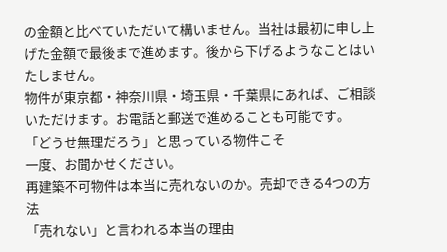の金額と比べていただいて構いません。当社は最初に申し上げた金額で最後まで進めます。後から下げるようなことはいたしません。
物件が東京都・神奈川県・埼玉県・千葉県にあれば、ご相談いただけます。お電話と郵送で進めることも可能です。
「どうせ無理だろう」と思っている物件こそ
一度、お聞かせください。
再建築不可物件は本当に売れないのか。売却できる4つの方法
「売れない」と言われる本当の理由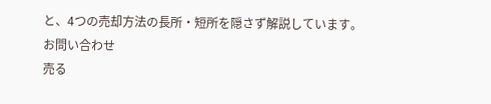と、4つの売却方法の長所・短所を隠さず解説しています。
お問い合わせ
売る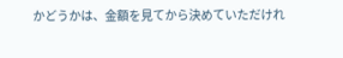かどうかは、金額を見てから決めていただけれ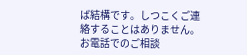ば結構です。しつこくご連絡することはありません。
お電話でのご相談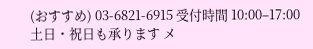(おすすめ) 03-6821-6915 受付時間 10:00–17:00 土日・祝日も承ります メ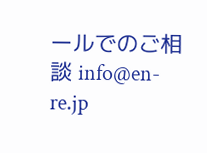ールでのご相談 info@en-re.jp